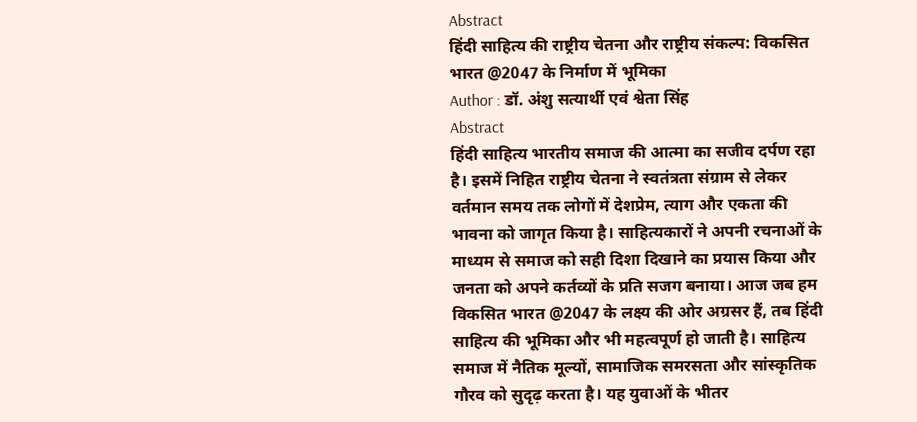Abstract
हिंदी साहित्य की राष्ट्रीय चेतना और राष्ट्रीय संकल्प: विकसित भारत @2047 के निर्माण में भूमिका
Author : डॉ. अंशु सत्यार्थी एवं श्वेता सिंह
Abstract
हिंदी साहित्य भारतीय समाज की आत्मा का सजीव दर्पण रहा है। इसमें निहित राष्ट्रीय चेतना ने स्वतंत्रता संग्राम से लेकर वर्तमान समय तक लोगों में देशप्रेम, त्याग और एकता की भावना को जागृत किया है। साहित्यकारों ने अपनी रचनाओं के माध्यम से समाज को सही दिशा दिखाने का प्रयास किया और जनता को अपने कर्तव्यों के प्रति सजग बनाया। आज जब हम विकसित भारत @2047 के लक्ष्य की ओर अग्रसर हैं, तब हिंदी साहित्य की भूमिका और भी महत्वपूर्ण हो जाती है। साहित्य समाज में नैतिक मूल्यों, सामाजिक समरसता और सांस्कृतिक गौरव को सुदृढ़ करता है। यह युवाओं के भीतर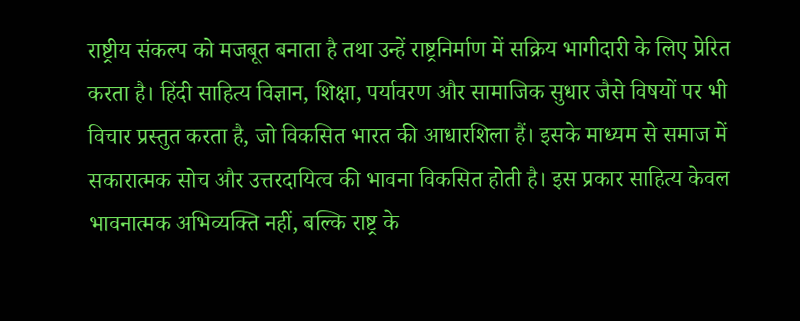राष्ट्रीय संकल्प को मजबूत बनाता है तथा उन्हें राष्ट्रनिर्माण में सक्रिय भागीदारी के लिए प्रेरित करता है। हिंदी साहित्य विज्ञान, शिक्षा, पर्यावरण और सामाजिक सुधार जैसे विषयों पर भी विचार प्रस्तुत करता है, जो विकसित भारत की आधारशिला हैं। इसके माध्यम से समाज में सकारात्मक सोच और उत्तरदायित्व की भावना विकसित होती है। इस प्रकार साहित्य केवल भावनात्मक अभिव्यक्ति नहीं, बल्कि राष्ट्र के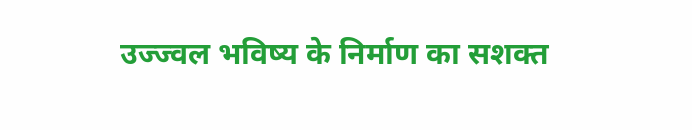उज्ज्वल भविष्य के निर्माण का सशक्त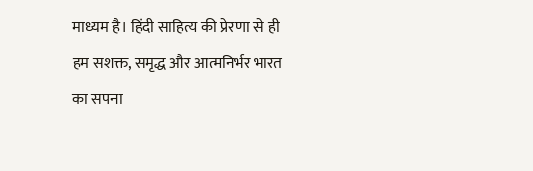माध्यम है। हिंदी साहित्य की प्रेरणा से ही हम सशक्त, समृद्ध और आत्मनिर्भर भारत का सपना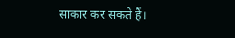साकार कर सकते हैं।